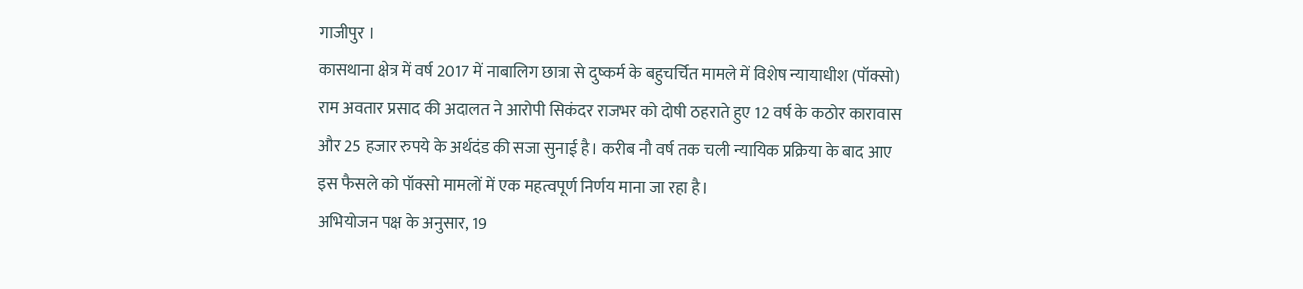गाजीपुर ।
कासथाना क्षेत्र में वर्ष 2017 में नाबालिग छात्रा से दुष्कर्म के बहुचर्चित मामले में विशेष न्यायाधीश (पॉक्सो) राम अवतार प्रसाद की अदालत ने आरोपी सिकंदर राजभर को दोषी ठहराते हुए 12 वर्ष के कठोर कारावास और 25 हजार रुपये के अर्थदंड की सजा सुनाई है। करीब नौ वर्ष तक चली न्यायिक प्रक्रिया के बाद आए इस फैसले को पॉक्सो मामलों में एक महत्वपूर्ण निर्णय माना जा रहा है।
अभियोजन पक्ष के अनुसार, 19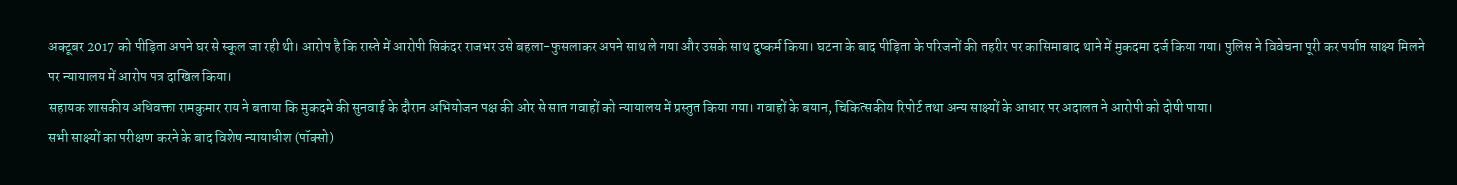अक्टूबर 2017 को पीड़िता अपने घर से स्कूल जा रही थी। आरोप है कि रास्ते में आरोपी सिकंदर राजभर उसे बहला-फुसलाकर अपने साथ ले गया और उसके साथ दुष्कर्म किया। घटना के बाद पीड़िता के परिजनों की तहरीर पर कासिमाबाद थाने में मुकदमा दर्ज किया गया। पुलिस ने विवेचना पूरी कर पर्याप्त साक्ष्य मिलने पर न्यायालय में आरोप पत्र दाखिल किया।
सहायक शासकीय अधिवक्ता रामकुमार राय ने बताया कि मुकदमे की सुनवाई के दौरान अभियोजन पक्ष की ओर से सात गवाहों को न्यायालय में प्रस्तुत किया गया। गवाहों के बयान, चिकित्सकीय रिपोर्ट तथा अन्य साक्ष्यों के आधार पर अदालत ने आरोपी को दोषी पाया।
सभी साक्ष्यों का परीक्षण करने के बाद विशेष न्यायाधीश (पॉक्सो)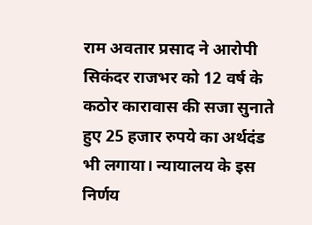राम अवतार प्रसाद ने आरोपी सिकंदर राजभर को 12 वर्ष के कठोर कारावास की सजा सुनाते हुए 25 हजार रुपये का अर्थदंड भी लगाया। न्यायालय के इस निर्णय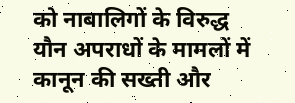को नाबालिगों के विरुद्ध यौन अपराधों के मामलों में कानून की सख्ती और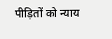पीड़ितों को न्याय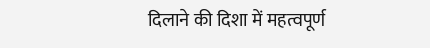दिलाने की दिशा में महत्वपूर्ण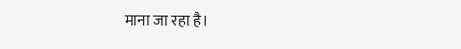माना जा रहा है।